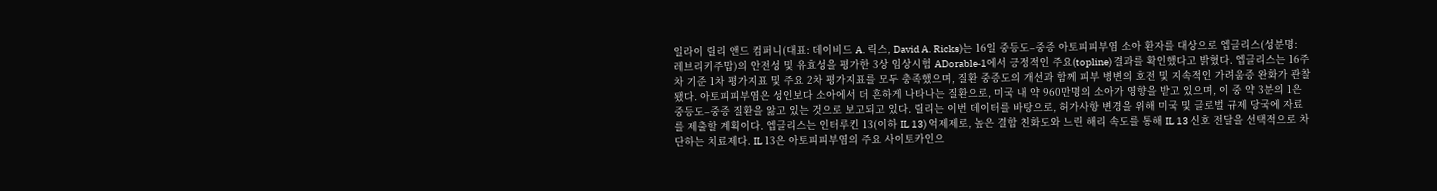일라이 릴리 앤드 컴퍼니(대표: 데이비드 A. 릭스, David A. Ricks)는 16일 중등도–중증 아토피피부염 소아 환자를 대상으로 엡글리스(성분명: 레브리키주맙)의 안전성 및 유효성을 평가한 3상 임상시험 ADorable‑1에서 긍정적인 주요(topline) 결과를 확인했다고 밝혔다. 엡글리스는 16주차 기준 1차 평가지표 및 주요 2차 평가지표를 모두 충족했으며, 질환 중증도의 개선과 함께 피부 병변의 호전 및 지속적인 가려움증 완화가 관찰됐다. 아토피피부염은 성인보다 소아에서 더 흔하게 나타나는 질환으로, 미국 내 약 960만명의 소아가 영향을 받고 있으며, 이 중 약 3분의 1은 중등도–중증 질환을 앓고 있는 것으로 보고되고 있다. 릴리는 이번 데이터를 바탕으로, 허가사항 변경을 위해 미국 및 글로벌 규제 당국에 자료를 제출할 계획이다. 엡글리스는 인터루킨 13(이하 IL 13) 억제제로, 높은 결합 친화도와 느린 해리 속도를 통해 IL 13 신호 전달을 선택적으로 차단하는 치료제다. IL 13은 아토피피부염의 주요 사이토카인으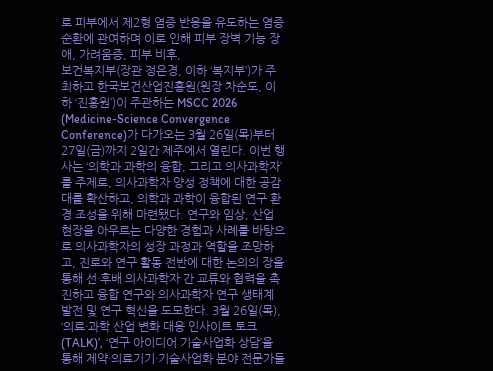로 피부에서 제2형 염증 반응을 유도하는 염증 순환에 관여하며 이로 인해 피부 장벽 기능 장애, 가려움증, 피부 비후,
보건복지부(장관 정은경, 이하 ‘복지부’)가 주최하고 한국보건산업진흥원(원장 차순도, 이하 ‘진흥원’)이 주관하는 MSCC 2026 (Medicine-Science Convergence Conference)가 다가오는 3월 26일(목)부터 27일(금)까지 2일간 제주에서 열린다. 이번 행사는 ‘의학과 과학의 융합, 그리고 의사과학자’를 주제로, 의사과학자 양성 정책에 대한 공감대를 확산하고, 의학과 과학이 융합된 연구 환경 조성을 위해 마련됐다. 연구와 임상, 산업 현장을 아우르는 다양한 경험과 사례를 바탕으로 의사과학자의 성장 과정과 역할을 조망하고, 진로와 연구 활동 전반에 대한 논의의 장을 통해 선·후배 의사과학자 간 교류와 협력을 촉진하고 융합 연구와 의사과학자 연구 생태계 발전 및 연구 혁신을 도모한다. 3월 26일(목), ‘의료·과학 산업 변화 대응 인사이트 토크(TALK)’, ‘연구 아이디어 기술사업화 상담’을 통해 제약·의료기기·기술사업화 분야 전문가들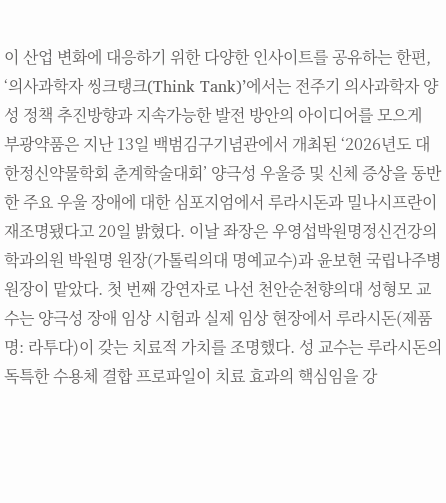이 산업 변화에 대응하기 위한 다양한 인사이트를 공유하는 한편, ‘의사과학자 씽크탱크(Think Tank)’에서는 전주기 의사과학자 양성 정책 추진방향과 지속가능한 발전 방안의 아이디어를 모으게
부광약품은 지난 13일 백범김구기념관에서 개최된 ‘2026년도 대한정신약물학회 춘계학술대회’ 양극성 우울증 및 신체 증상을 동반한 주요 우울 장애에 대한 심포지엄에서 루라시돈과 밀나시프란이 재조명됐다고 20일 밝혔다. 이날 좌장은 우영섭박원명정신건강의학과의원 박원명 원장(가톨릭의대 명예교수)과 윤보현 국립나주병원장이 맡았다. 첫 번째 강연자로 나선 천안순천향의대 성형모 교수는 양극성 장애 임상 시험과 실제 임상 현장에서 루라시돈(제품명: 라투다)이 갖는 치료적 가치를 조명했다. 성 교수는 루라시돈의 독특한 수용체 결합 프로파일이 치료 효과의 핵심임을 강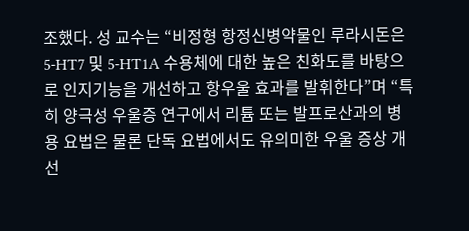조했다. 성 교수는 “비정형 항정신병약물인 루라시돈은 5-HT7 및 5-HT1A 수용체에 대한 높은 친화도를 바탕으로 인지기능을 개선하고 항우울 효과를 발휘한다”며 “특히 양극성 우울증 연구에서 리튬 또는 발프로산과의 병용 요법은 물론 단독 요법에서도 유의미한 우울 증상 개선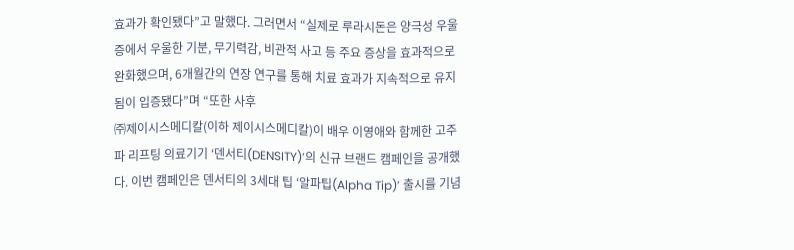효과가 확인됐다”고 말했다. 그러면서 “실제로 루라시돈은 양극성 우울증에서 우울한 기분, 무기력감, 비관적 사고 등 주요 증상을 효과적으로 완화했으며, 6개월간의 연장 연구를 통해 치료 효과가 지속적으로 유지됨이 입증됐다”며 “또한 사후
㈜제이시스메디칼(이하 제이시스메디칼)이 배우 이영애와 함께한 고주파 리프팅 의료기기 ‘덴서티(DENSITY)’의 신규 브랜드 캠페인을 공개했다. 이번 캠페인은 덴서티의 3세대 팁 ‘알파팁(Alpha Tip)’ 출시를 기념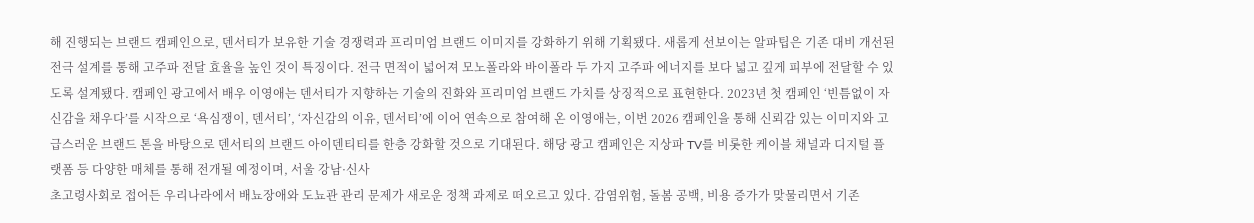해 진행되는 브랜드 캠페인으로, 덴서티가 보유한 기술 경쟁력과 프리미엄 브랜드 이미지를 강화하기 위해 기획됐다. 새롭게 선보이는 알파팁은 기존 대비 개선된 전극 설계를 통해 고주파 전달 효율을 높인 것이 특징이다. 전극 면적이 넓어져 모노폴라와 바이폴라 두 가지 고주파 에너지를 보다 넓고 깊게 피부에 전달할 수 있도록 설계됐다. 캠페인 광고에서 배우 이영애는 덴서티가 지향하는 기술의 진화와 프리미엄 브랜드 가치를 상징적으로 표현한다. 2023년 첫 캠페인 ‘빈틈없이 자신감을 채우다’를 시작으로 ‘욕심쟁이, 덴서티’, ‘자신감의 이유, 덴서티’에 이어 연속으로 참여해 온 이영애는, 이번 2026 캠페인을 통해 신뢰감 있는 이미지와 고급스러운 브랜드 톤을 바탕으로 덴서티의 브랜드 아이덴티티를 한층 강화할 것으로 기대된다. 해당 광고 캠페인은 지상파 TV를 비롯한 케이블 채널과 디지털 플랫폼 등 다양한 매체를 통해 전개될 예정이며, 서울 강남·신사
초고령사회로 접어든 우리나라에서 배뇨장애와 도뇨관 관리 문제가 새로운 정책 과제로 떠오르고 있다. 감염위험, 돌봄 공백, 비용 증가가 맞물리면서 기존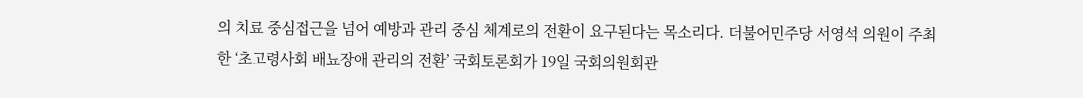의 치료 중심접근을 넘어 예방과 관리 중심 체계로의 전환이 요구된다는 목소리다. 더불어민주당 서영석 의원이 주최한 ‘초고령사회 배뇨장애 관리의 전환’ 국회토론회가 19일 국회의원회관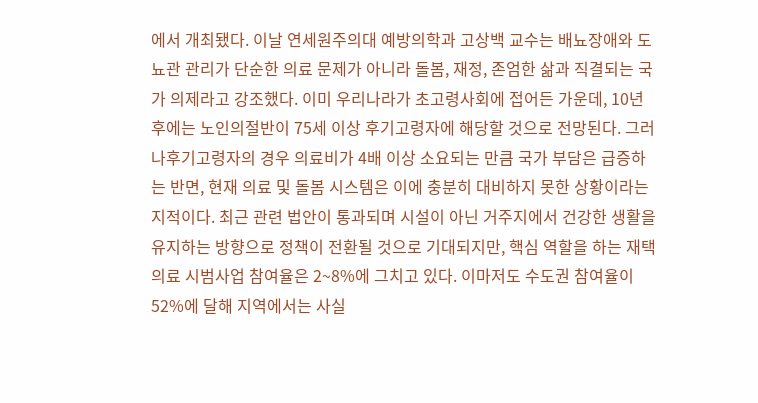에서 개최됐다. 이날 연세원주의대 예방의학과 고상백 교수는 배뇨장애와 도뇨관 관리가 단순한 의료 문제가 아니라 돌봄, 재정, 존엄한 삶과 직결되는 국가 의제라고 강조했다. 이미 우리나라가 초고령사회에 접어든 가운데, 10년 후에는 노인의절반이 75세 이상 후기고령자에 해당할 것으로 전망된다. 그러나후기고령자의 경우 의료비가 4배 이상 소요되는 만큼 국가 부담은 급증하는 반면, 현재 의료 및 돌봄 시스템은 이에 충분히 대비하지 못한 상황이라는 지적이다. 최근 관련 법안이 통과되며 시설이 아닌 거주지에서 건강한 생활을 유지하는 방향으로 정책이 전환될 것으로 기대되지만, 핵심 역할을 하는 재택의료 시범사업 참여율은 2~8%에 그치고 있다. 이마저도 수도권 참여율이 52%에 달해 지역에서는 사실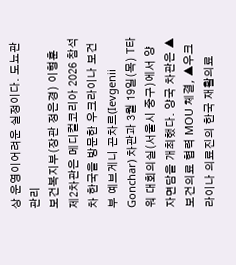상 운영이어려운 실정이다. 도뇨관 관리
보건복지부(장관 정은경) 이형훈 제2차관은 메디컬코리아 2026 참석차 한국을 방문한 우크라이나 보건부 예브게니 곤차르(Ievgenii Gonchar) 차관과 3월 19일(목) T타워 대회의실(서울시 중구)에서 양자면담을 개최했다. 양국 차관은 ▲보건의료 협력 MOU 체결, ▲우크라이나 의료진의 한국 재활의료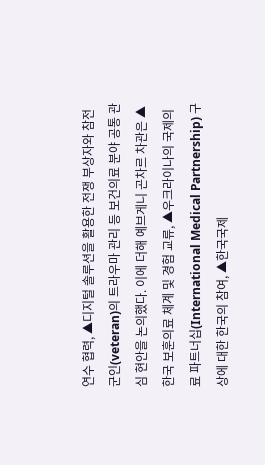연수 협력, ▲디지털 솔루션을 활용한 전쟁 부상자와 참전군인(veteran)의 트라우마 관리 등 보건의료 분야 공통 관심 현안을 논의했다. 이에 더해 예브게니 곤차르 차관은 ▲한국 보훈의료 체계 및 경험 교류, ▲우크라이나의 국제의료 파트너십(International Medical Partnership) 구상에 대한 한국의 참여, ▲한국국제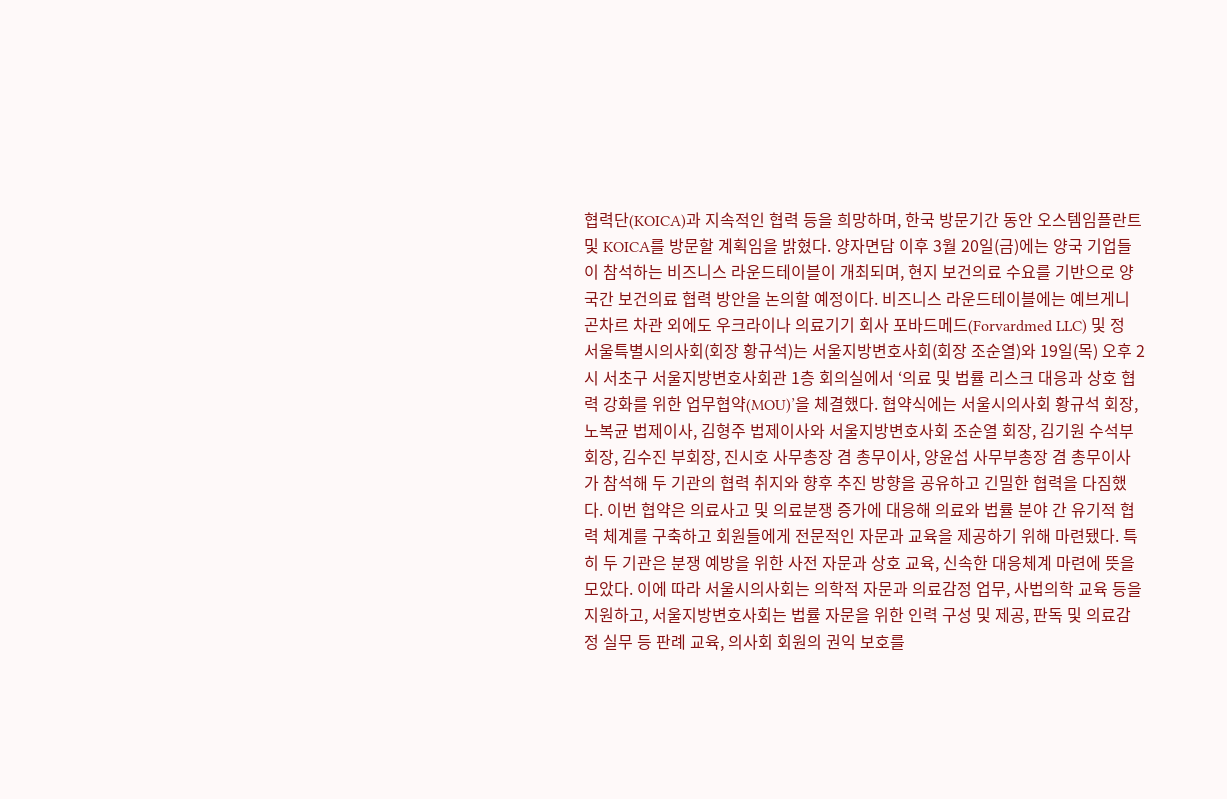협력단(KOICA)과 지속적인 협력 등을 희망하며, 한국 방문기간 동안 오스템임플란트 및 KOICA를 방문할 계획임을 밝혔다. 양자면담 이후 3월 20일(금)에는 양국 기업들이 참석하는 비즈니스 라운드테이블이 개최되며, 현지 보건의료 수요를 기반으로 양국간 보건의료 협력 방안을 논의할 예정이다. 비즈니스 라운드테이블에는 예브게니 곤차르 차관 외에도 우크라이나 의료기기 회사 포바드메드(Forvardmed LLC) 및 정
서울특별시의사회(회장 황규석)는 서울지방변호사회(회장 조순열)와 19일(목) 오후 2시 서초구 서울지방변호사회관 1층 회의실에서 ‘의료 및 법률 리스크 대응과 상호 협력 강화를 위한 업무협약(MOU)’을 체결했다. 협약식에는 서울시의사회 황규석 회장, 노복균 법제이사, 김형주 법제이사와 서울지방변호사회 조순열 회장, 김기원 수석부회장, 김수진 부회장, 진시호 사무총장 겸 총무이사, 양윤섭 사무부총장 겸 총무이사가 참석해 두 기관의 협력 취지와 향후 추진 방향을 공유하고 긴밀한 협력을 다짐했다. 이번 협약은 의료사고 및 의료분쟁 증가에 대응해 의료와 법률 분야 간 유기적 협력 체계를 구축하고 회원들에게 전문적인 자문과 교육을 제공하기 위해 마련됐다. 특히 두 기관은 분쟁 예방을 위한 사전 자문과 상호 교육, 신속한 대응체계 마련에 뜻을 모았다. 이에 따라 서울시의사회는 의학적 자문과 의료감정 업무, 사법의학 교육 등을 지원하고, 서울지방변호사회는 법률 자문을 위한 인력 구성 및 제공, 판독 및 의료감정 실무 등 판례 교육, 의사회 회원의 권익 보호를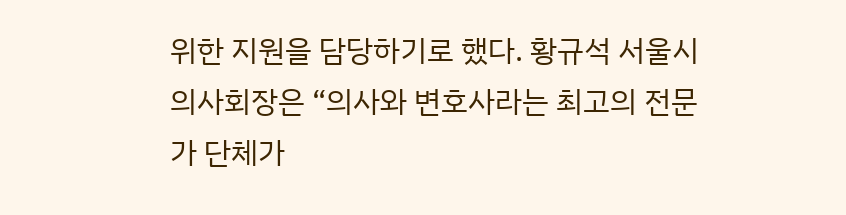위한 지원을 담당하기로 했다. 황규석 서울시의사회장은 “의사와 변호사라는 최고의 전문가 단체가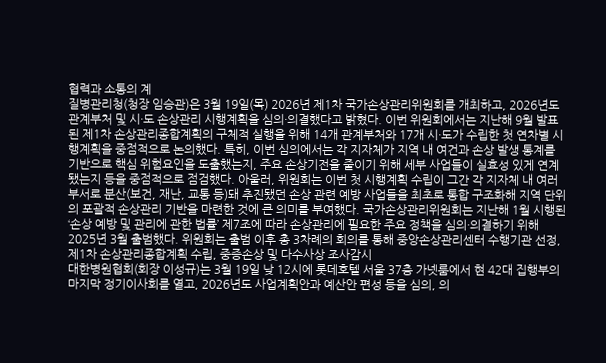협력과 소통의 계
질병관리청(청장 임승관)은 3월 19일(목) 2026년 제1차 국가손상관리위원회를 개최하고, 2026년도 관계부처 및 시·도 손상관리 시행계획을 심의·의결했다고 밝혔다. 이번 위원회에서는 지난해 9월 발표된 제1차 손상관리종합계획의 구체적 실행을 위해 14개 관계부처와 17개 시·도가 수립한 첫 연차별 시행계획을 중점적으로 논의했다. 특히, 이번 심의에서는 각 지자체가 지역 내 여건과 손상 발생 통계를 기반으로 핵심 위험요인을 도출했는지, 주요 손상기전을 줄이기 위해 세부 사업들이 실효성 있게 연계됐는지 등을 중점적으로 점검했다. 아울러, 위원회는 이번 첫 시행계획 수립이 그간 각 지자체 내 여러 부서로 분산(보건, 재난, 교통 등)돼 추진됐던 손상 관련 예방 사업들을 최초로 통합 구조화해 지역 단위의 포괄적 손상관리 기반을 마련한 것에 큰 의미를 부여했다. 국가손상관리위원회는 지난해 1월 시행된 ‘손상 예방 및 관리에 관한 법률’ 제7조에 따라 손상관리에 필요한 주요 정책을 심의·의결하기 위해 2025년 3월 출범했다. 위원회는 출범 이후 총 3차례의 회의를 통해 중앙손상관리센터 수행기관 선정, 제1차 손상관리종합계획 수립, 중증손상 및 다수사상 조사감시
대한병원협회(회장 이성규)는 3월 19일 낮 12시에 롯데호텔 서울 37층 가넷룸에서 현 42대 집행부의 마지막 정기이사회를 열고, 2026년도 사업계획안과 예산안 편성 등을 심의, 의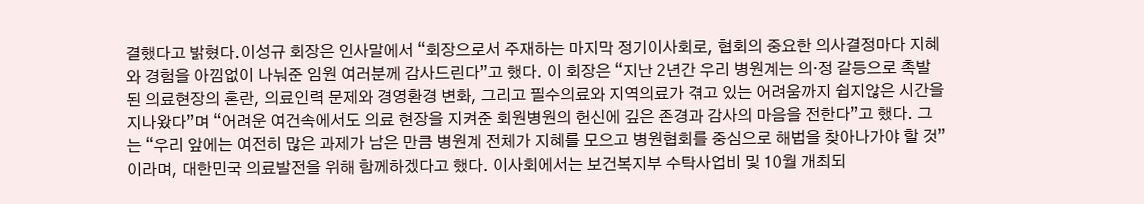결했다고 밝혔다.이성규 회장은 인사말에서 “회장으로서 주재하는 마지막 정기이사회로, 협회의 중요한 의사결정마다 지혜와 경험을 아낌없이 나눠준 임원 여러분께 감사드린다”고 했다. 이 회장은 “지난 2년간 우리 병원계는 의·정 갈등으로 촉발된 의료현장의 혼란, 의료인력 문제와 경영환경 변화, 그리고 필수의료와 지역의료가 겪고 있는 어려움까지 쉽지않은 시간을 지나왔다”며 “어려운 여건속에서도 의료 현장을 지켜준 회원병원의 헌신에 깊은 존경과 감사의 마음을 전한다”고 했다. 그는 “우리 앞에는 여전히 많은 과제가 남은 만큼 병원계 전체가 지혜를 모으고 병원협회를 중심으로 해법을 찾아나가야 할 것”이라며, 대한민국 의료발전을 위해 함께하겠다고 했다. 이사회에서는 보건복지부 수탁사업비 및 10월 개최되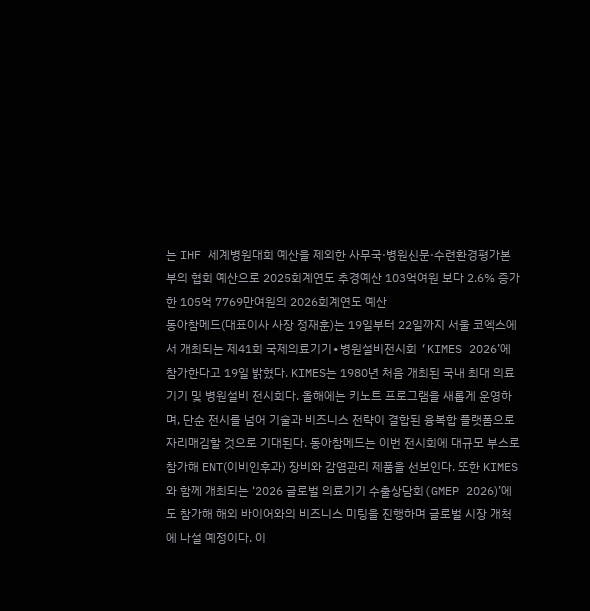는 IHF 세계병원대회 예산을 제외한 사무국·병원신문·수련환경평가본부의 협회 예산으로 2025회계연도 추경예산 103억여원 보다 2.6% 증가한 105억 7769만여원의 2026회계연도 예산
동아참메드(대표이사 사장 정재훈)는 19일부터 22일까지 서울 코엑스에서 개최되는 제41회 국제의료기기∙병원설비전시회 ‘KIMES 2026’에 참가한다고 19일 밝혔다. KIMES는 1980년 처음 개최된 국내 최대 의료기기 및 병원설비 전시회다. 올해에는 키노트 프로그램을 새롭게 운영하며, 단순 전시를 넘어 기술과 비즈니스 전략이 결합된 융복합 플랫폼으로 자리매김할 것으로 기대된다. 동아참메드는 이번 전시회에 대규모 부스로 참가해 ENT(이비인후과) 장비와 감염관리 제품을 선보인다. 또한 KIMES와 함께 개최되는 ‘2026 글로벌 의료기기 수출상담회(GMEP 2026)’에도 참가해 해외 바이어와의 비즈니스 미팅을 진행하며 글로벌 시장 개척에 나설 예정이다. 이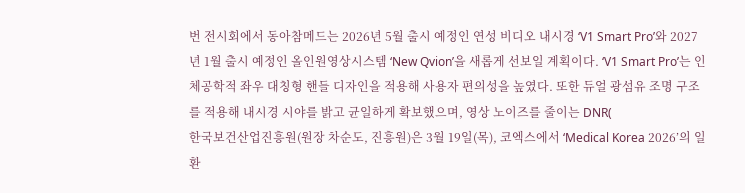번 전시회에서 동아참메드는 2026년 5월 출시 예정인 연성 비디오 내시경 ‘V1 Smart Pro’와 2027년 1월 출시 예정인 올인원영상시스템 ‘New Qvion’을 새롭게 선보일 계획이다. ‘V1 Smart Pro’는 인체공학적 좌우 대칭형 핸들 디자인을 적용해 사용자 편의성을 높였다. 또한 듀얼 광섬유 조명 구조를 적용해 내시경 시야를 밝고 균일하게 확보했으며, 영상 노이즈를 줄이는 DNR(
한국보건산업진흥원(원장 차순도, 진흥원)은 3월 19일(목), 코엑스에서 ‘Medical Korea 2026’의 일환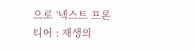으로 ‘넥스트 프론티어 : 재생의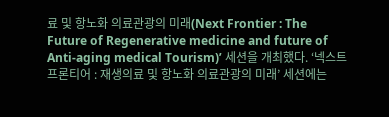료 및 항노화 의료관광의 미래(Next Frontier : The Future of Regenerative medicine and future of Anti-aging medical Tourism)’ 세션을 개최했다. ‘넥스트 프론티어 : 재생의료 및 항노화 의료관광의 미래’ 세션에는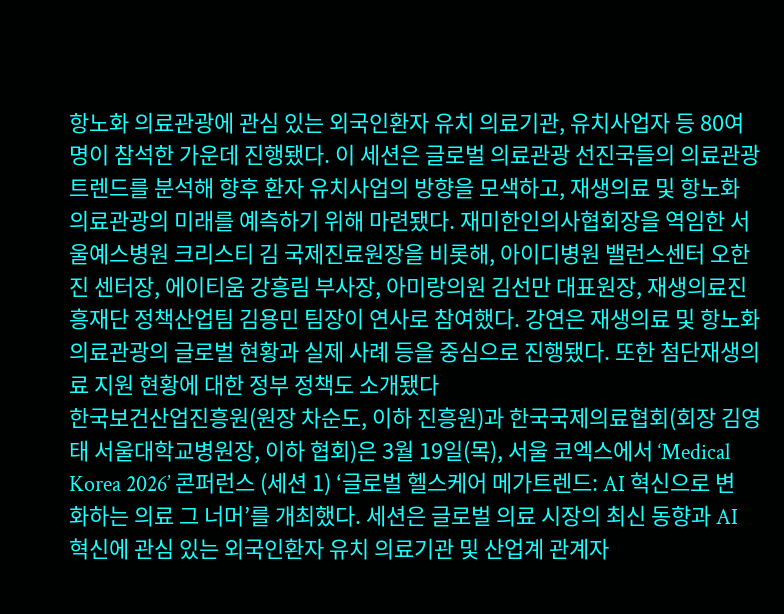항노화 의료관광에 관심 있는 외국인환자 유치 의료기관, 유치사업자 등 80여명이 참석한 가운데 진행됐다. 이 세션은 글로벌 의료관광 선진국들의 의료관광 트렌드를 분석해 향후 환자 유치사업의 방향을 모색하고, 재생의료 및 항노화 의료관광의 미래를 예측하기 위해 마련됐다. 재미한인의사협회장을 역임한 서울예스병원 크리스티 김 국제진료원장을 비롯해, 아이디병원 밸런스센터 오한진 센터장, 에이티움 강흥림 부사장, 아미랑의원 김선만 대표원장, 재생의료진흥재단 정책산업팀 김용민 팀장이 연사로 참여했다. 강연은 재생의료 및 항노화 의료관광의 글로벌 현황과 실제 사례 등을 중심으로 진행됐다. 또한 첨단재생의료 지원 현황에 대한 정부 정책도 소개됐다
한국보건산업진흥원(원장 차순도, 이하 진흥원)과 한국국제의료협회(회장 김영태 서울대학교병원장, 이하 협회)은 3월 19일(목), 서울 코엑스에서 ‘Medical Korea 2026’ 콘퍼런스 (세션 1) ‘글로벌 헬스케어 메가트렌드: AI 혁신으로 변화하는 의료 그 너머’를 개최했다. 세션은 글로벌 의료 시장의 최신 동향과 AI 혁신에 관심 있는 외국인환자 유치 의료기관 및 산업계 관계자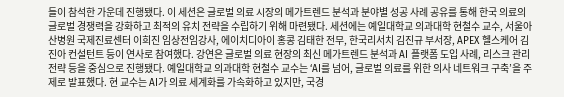들이 참석한 가운데 진행됐다. 이 세션은 글로벌 의료 시장의 메가트렌드 분석과 분야별 성공 사례 공유를 통해 한국 의료의 글로벌 경쟁력을 강화하고 최적의 유치 전략을 수립하기 위해 마련됐다. 세션에는 예일대학교 의과대학 현철수 교수, 서울아산병원 국제진료센터 이희진 임상전임강사, 에이치디아이 홍콩 김태한 전무, 한국리서치 김진규 부서장, APEX 헬스케어 김진아 컨설턴트 등이 연사로 참여했다. 강연은 글로벌 의료 현장의 최신 메가트렌드 분석과 AI 플랫폼 도입 사례, 리스크 관리 전략 등을 중심으로 진행됐다. 예일대학교 의과대학 현철수 교수는 ‘AI를 넘어, 글로벌 의료를 위한 의사 네트워크 구축’을 주제로 발표했다. 현 교수는 AI가 의료 세계화를 가속화하고 있지만, 국경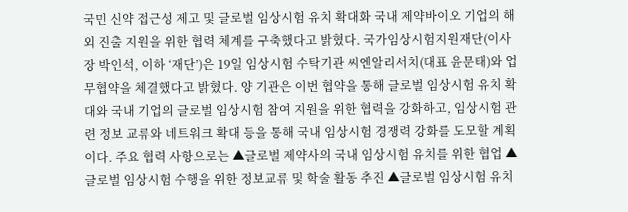국민 신약 접근성 제고 및 글로벌 임상시험 유치 확대화 국내 제약바이오 기업의 해외 진출 지원을 위한 협력 체계를 구축했다고 밝혔다. 국가임상시험지원재단(이사장 박인석, 이하 ‘재단’)은 19일 임상시험 수탁기관 씨엔알리서치(대표 윤문태)와 업무협약을 체결했다고 밝혔다. 양 기관은 이번 협약을 통해 글로벌 임상시험 유치 확대와 국내 기업의 글로벌 임상시험 참여 지원을 위한 협력을 강화하고, 임상시험 관련 정보 교류와 네트워크 확대 등을 통해 국내 임상시험 경쟁력 강화를 도모할 계획이다. 주요 협력 사항으로는 ▲글로벌 제약사의 국내 임상시험 유치를 위한 협업 ▲글로벌 임상시험 수행을 위한 정보교류 및 학술 활동 추진 ▲글로벌 임상시험 유치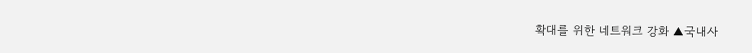확대를 위한 네트워크 강화 ▲국내사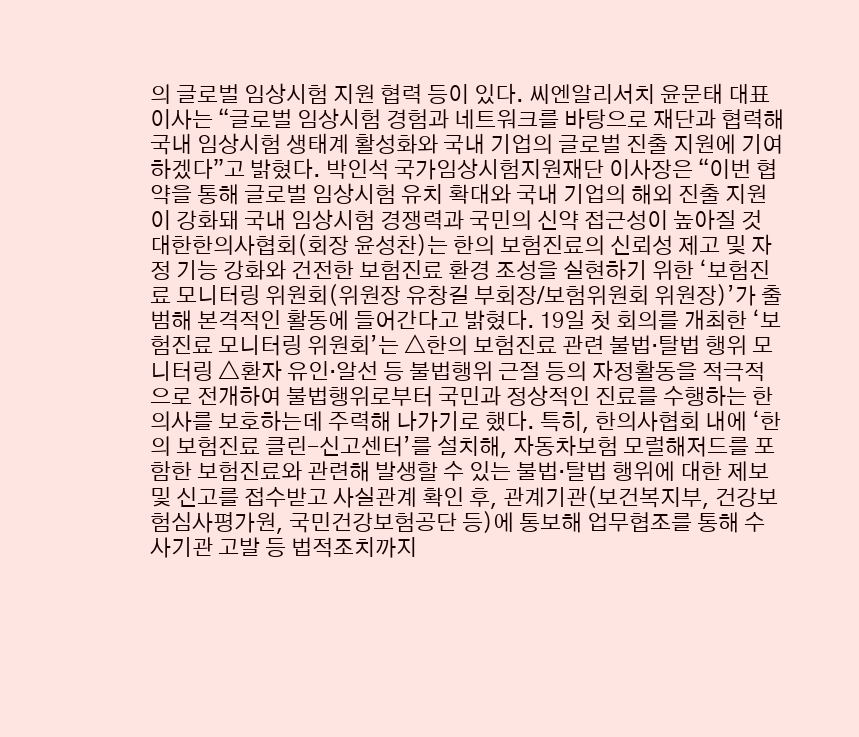의 글로벌 임상시험 지원 협력 등이 있다. 씨엔알리서치 윤문태 대표이사는 “글로벌 임상시험 경험과 네트워크를 바탕으로 재단과 협력해 국내 임상시험 생태계 활성화와 국내 기업의 글로벌 진출 지원에 기여하겠다”고 밝혔다. 박인석 국가임상시험지원재단 이사장은 “이번 협약을 통해 글로벌 임상시험 유치 확대와 국내 기업의 해외 진출 지원이 강화돼 국내 임상시험 경쟁력과 국민의 신약 접근성이 높아질 것
대한한의사협회(회장 윤성찬)는 한의 보험진료의 신뢰성 제고 및 자정 기능 강화와 건전한 보험진료 환경 조성을 실현하기 위한 ‘보험진료 모니터링 위원회(위원장 유창길 부회장/보험위원회 위원장)’가 출범해 본격적인 활동에 들어간다고 밝혔다. 19일 첫 회의를 개최한 ‘보험진료 모니터링 위원회’는 △한의 보험진료 관련 불법·탈법 행위 모니터링 △환자 유인·알선 등 불법행위 근절 등의 자정활동을 적극적으로 전개하여 불법행위로부터 국민과 정상적인 진료를 수행하는 한의사를 보호하는데 주력해 나가기로 했다. 특히, 한의사협회 내에 ‘한의 보험진료 클린-신고센터’를 설치해, 자동차보험 모럴해저드를 포함한 보험진료와 관련해 발생할 수 있는 불법·탈법 행위에 대한 제보 및 신고를 접수받고 사실관계 확인 후, 관계기관(보건복지부, 건강보험심사평가원, 국민건강보험공단 등)에 통보해 업무협조를 통해 수사기관 고발 등 법적조치까지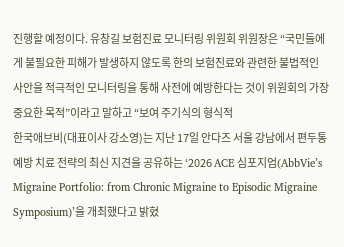진행할 예정이다. 유창길 보험진료 모니터링 위원회 위원장은 “국민들에게 불필요한 피해가 발생하지 않도록 한의 보험진료와 관련한 불법적인 사안을 적극적인 모니터링을 통해 사전에 예방한다는 것이 위원회의 가장 중요한 목적”이라고 말하고 “보여 주기식의 형식적
한국애브비(대표이사 강소영)는 지난 17일 안다즈 서울 강남에서 편두통 예방 치료 전략의 최신 지견을 공유하는 ‘2026 ACE 심포지엄(AbbVie’s Migraine Portfolio: from Chronic Migraine to Episodic Migraine Symposium)’을 개최했다고 밝혔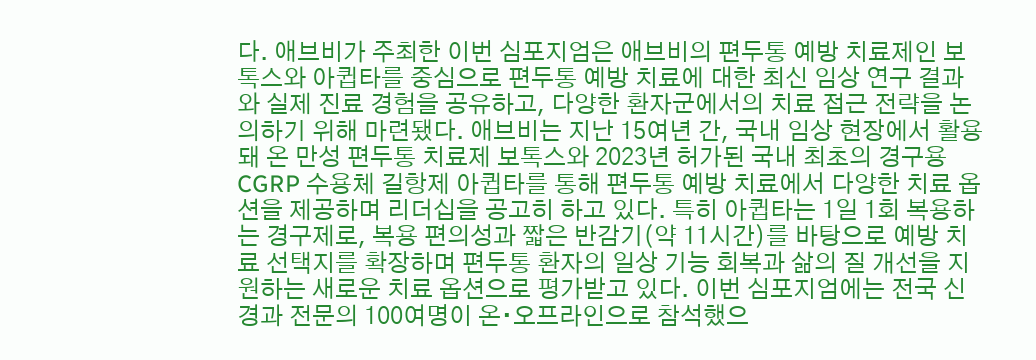다. 애브비가 주최한 이번 심포지엄은 애브비의 편두통 예방 치료제인 보톡스와 아큅타를 중심으로 편두통 예방 치료에 대한 최신 임상 연구 결과와 실제 진료 경험을 공유하고, 다양한 환자군에서의 치료 접근 전략을 논의하기 위해 마련됐다. 애브비는 지난 15여년 간, 국내 임상 현장에서 활용돼 온 만성 편두통 치료제 보톡스와 2023년 허가된 국내 최초의 경구용 CGRP 수용체 길항제 아큅타를 통해 편두통 예방 치료에서 다양한 치료 옵션을 제공하며 리더십을 공고히 하고 있다. 특히 아큅타는 1일 1회 복용하는 경구제로, 복용 편의성과 짧은 반감기(약 11시간)를 바탕으로 예방 치료 선택지를 확장하며 편두통 환자의 일상 기능 회복과 삶의 질 개선을 지원하는 새로운 치료 옵션으로 평가받고 있다. 이번 심포지엄에는 전국 신경과 전문의 100여명이 온∙오프라인으로 참석했으